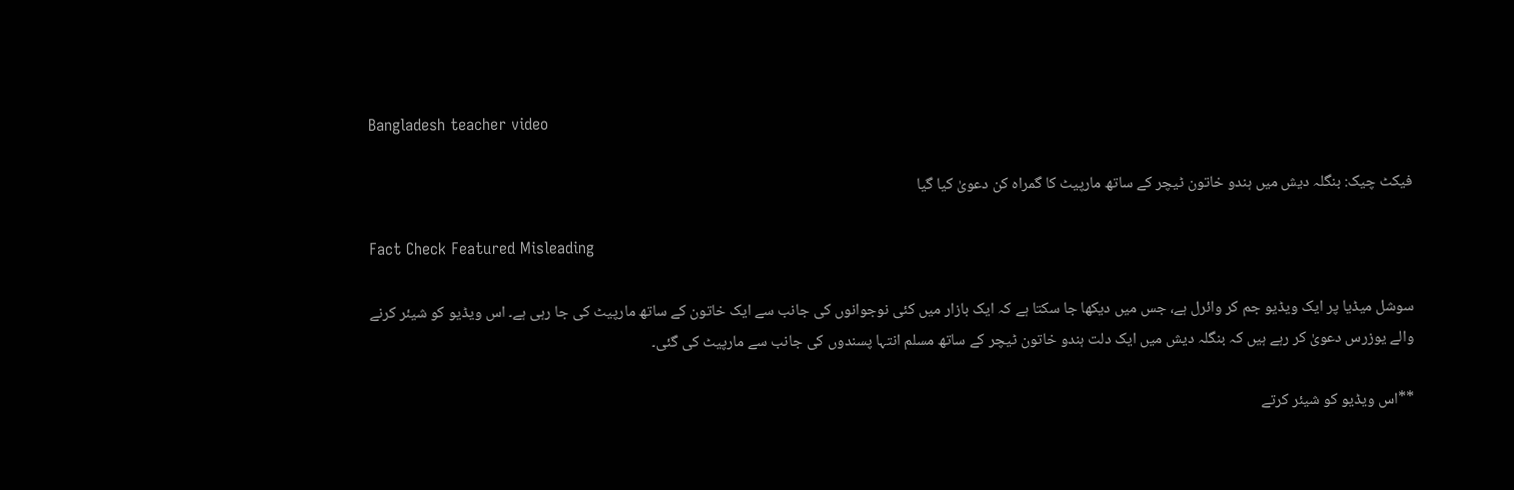Bangladesh teacher video

فیکٹ چیک: بنگلہ دیش میں ہندو خاتون ٹیچر کے ساتھ مارپیٹ کا گمراہ کن دعویٰ کیا گیا

Fact Check Featured Misleading

سوشل میڈیا پر ایک ویڈیو جم کر وائرل ہے، جس میں دیکھا جا سکتا ہے کہ ایک بازار میں کئی نوجوانوں کی جانب سے ایک خاتون کے ساتھ مارپیٹ کی جا رہی ہے۔ اس ویڈیو کو شیئر کرنے والے یوزرس دعویٰ کر رہے ہیں کہ بنگلہ دیش میں ایک دلت ہندو خاتون ٹیچر کے ساتھ مسلم انتہا پسندوں کی جانب سے مارپیٹ کی گئی۔

**اس ویڈیو کو شیئر کرتے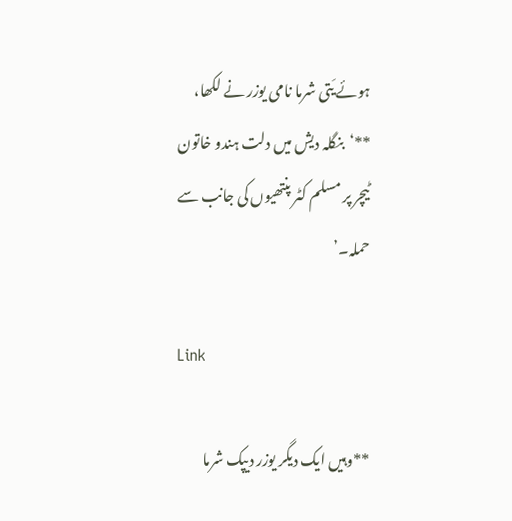ہوئے یَتی شرما نامی یوزر نے لکھا، **‘بنگلہ دیش میں دلت ہندو خاتون ٹیچر پر مسلم کٹر پنتھیوں کی جانب سے حملہ۔’

Link

**وہیں ایک دیگر یوزر دیپک شرما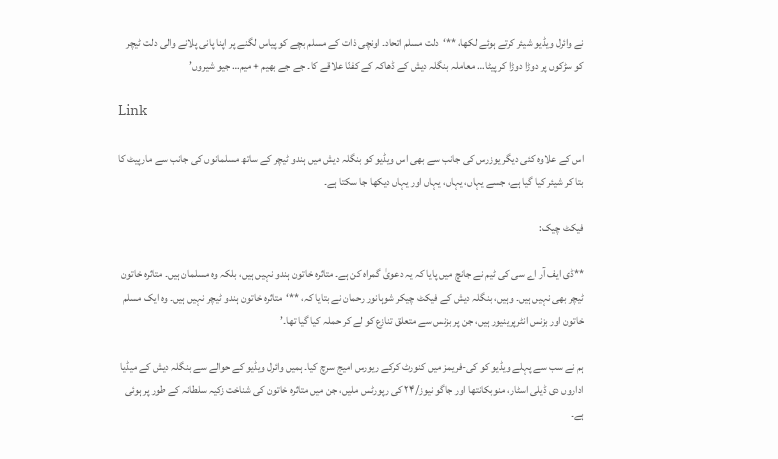نے وائرل ویڈیو شیئر کرتے ہوئے لکھا، **‘دلت مسلم اتحاد۔ اونچی ذات کے مسلم بچے کو پیاس لگنے پر اپنا پانی پلانے والی دلت ٹیچر کو سڑکوں پر دوڑا دوڑا کر پیٹا… معاملہ بنگلہ دیش کے ڈھاکہ کے کفنّا علاقے کا۔ جے جے بھیم + میم… جیو شیروں’

Link

اس کے علاوہ کئی دیگر یوزرس کی جانب سے بھی اس ویڈیو کو بنگلہ دیش میں ہندو ٹیچر کے ساتھ مسلمانوں کی جانب سے مارپیٹ کا بتا کر شیئر کیا گیا ہے، جسے یہاں، یہاں، یہاں اور یہاں دیکھا جا سکتا ہے۔

فیکٹ چیک:

**ڈی ایف آر اے سی کی ٹیم نے جانچ میں پایا کہ یہ دعویٰ گمراہ کن ہے۔ متاثرہ خاتون ہندو نہیں ہیں، بلکہ وہ مسلمان ہیں۔ متاثرہ خاتون ٹیچر بھی نہیں ہیں۔ وہیں، بنگلہ دیش کے فیکٹ چیکر شوہانور رحمان نے بتایا کہ، **‘متاثرہ خاتون ہندو ٹیچر نہیں ہیں۔ وہ ایک مسلم خاتون اور بزنس انٹرپرینیور ہیں، جن پر بزنس سے متعلق تنازع کو لے کر حملہ کیا گیا تھا۔’

ہم نے سب سے پہلے ویڈیو کو کی-فریمز میں کنورٹ کرکے ریورس امیج سرچ کیا۔ ہمیں وائرل ویڈیو کے حوالے سے بنگلہ دیش کے میڈیا اداروں دی ڈیلی اسٹار، منوبکانتھا اور جاگو نیوز/۲۴ کی رپورٹس ملیں، جن میں متاثرہ خاتون کی شناخت زکیہ سلطانہ کے طور پر ہوئی ہے۔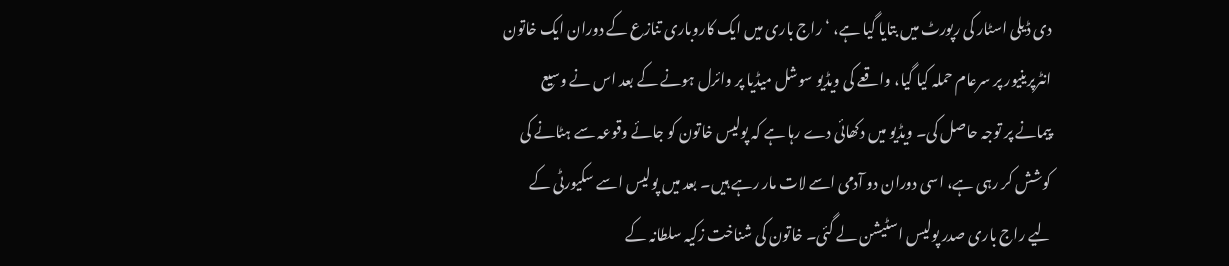دی ڈیلی اسٹار کی رپورٹ میں بتایا گیا ہے، ‘راج باری میں ایک کاروباری تنازع کے دوران ایک خاتون انٹرپرینیور پر سرعام حملہ کیا گیا، واقعے کی ویڈیو سوشل میڈیا پر وائرل ہونے کے بعد اس نے وسیع پیمانے پر توجہ حاصل کی۔ ویڈیو میں دکھائی دے رہا ہے کہ پولیس خاتون کو جائے وقوعہ سے ہٹانے کی کوشش کر رہی ہے، اسی دوران دو آدمی اسے لات مار رہے ہیں۔ بعد میں پولیس اسے سکیورٹی کے لیے راج باری صدر پولیس اسٹیشن لے گئی۔ خاتون کی شناخت زکیہ سلطانہ کے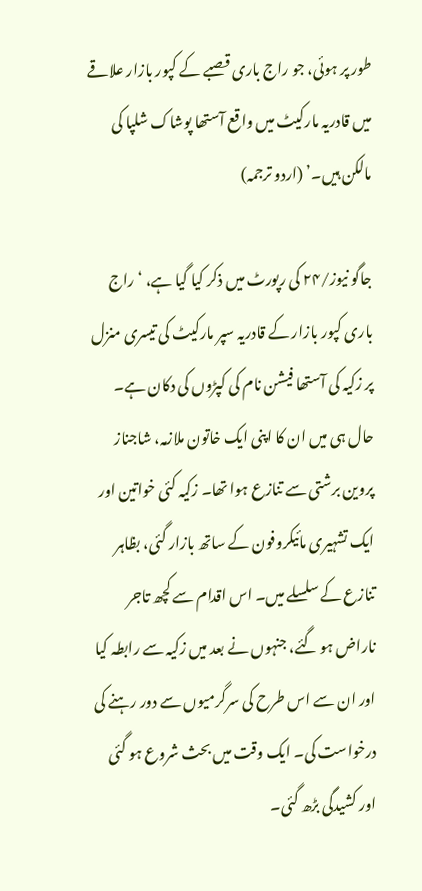طور پر ہوئی، جو راج باری قصبے کے کپور بازار علاقے میں قادریہ مارکیٹ میں واقع آستھا پوشاک شلپا کی مالکن ہیں۔’ (اردو ترجمہ)

جاگو نیوز/۲۴ کی رپورٹ میں ذکر کیا گیا ہے، ‘راج باری کپور بازار کے قادریہ سپر مارکیٹ کی تیسری منزل پر زکیہ کی آستھا فیشن نام کی کپڑوں کی دکان ہے۔ حال ہی میں ان کا اپنی ایک خاتون ملازمہ، شاجناز پروین برشتی سے تنازع ہوا تھا۔ زکیہ کئی خواتین اور ایک تشہیری مائیکروفون کے ساتھ بازار گئی، بظاہر تنازع کے سلسلے میں۔ اس اقدام سے کچھ تاجر ناراض ہو گئے، جنہوں نے بعد میں زکیہ سے رابطہ کیا اور ان سے اس طرح کی سرگرمیوں سے دور رہنے کی درخواست کی۔ ایک وقت میں بحث شروع ہو گئی اور کشیدگی بڑھ گئی۔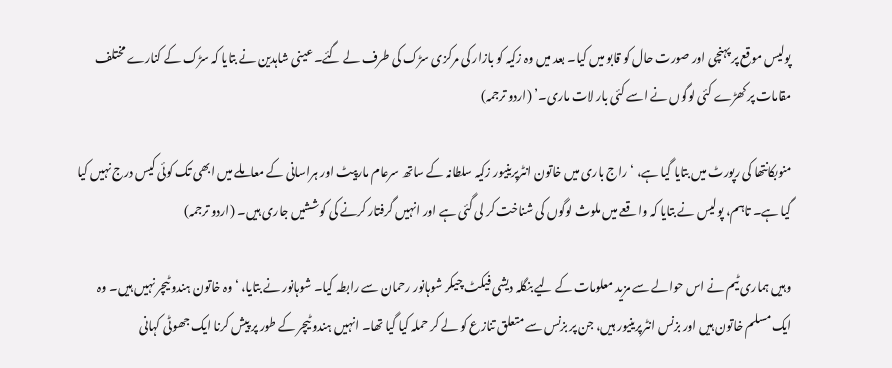پولیس موقع پر پہنچی اور صورت حال کو قابو میں کیا۔ بعد میں وہ زکیہ کو بازار کی مرکزی سڑک کی طرف لے گئے۔ عینی شاہدین نے بتایا کہ سڑک کے کنارے مختلف مقامات پر کھڑے کئی لوگوں نے اسے کئی بار لات ماری۔’ (اردو ترجمہ)

منوبکانتھا کی رپورٹ میں بتایا گیا ہے، ‘راج باری میں خاتون انٹرپرینیور زکیہ سلطانہ کے ساتھ سرعام مارپیٹ اور ہراسانی کے معاملے میں ابھی تک کوئی کیس درج نہیں کیا گیا ہے۔ تاہم، پولیس نے بتایا کہ واقعے میں ملوث لوگوں کی شناخت کر لی گئی ہے اور انہیں گرفتار کرنے کی کوششیں جاری ہیں۔ (اردو ترجمہ)

وہیں ہماری ٹیم نے اس حوالے سے مزید معلومات کے لیے بنگلہ دیشی فیکٹ چیکر شوہانور رحمان سے رابطہ کیا۔ شوہانور نے بتایا، ‘وہ خاتون ہندو ٹیچر نہیں ہیں۔ وہ ایک مسلم خاتون ہیں اور بزنس انٹرپرینیور ہیں، جن پر بزنس سے متعلق تنازع کو لے کر حملہ کیا گیا تھا۔ انہیں ہندو ٹیچر کے طور پر پیش کرنا ایک جھوٹی کہانی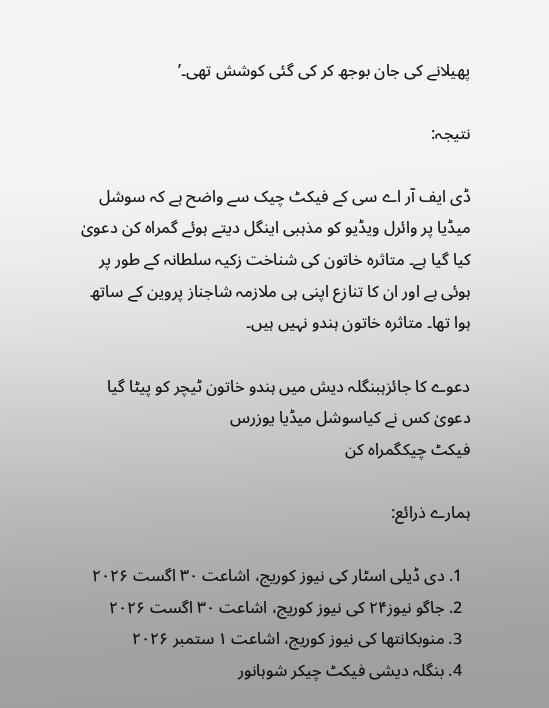پھیلانے کی جان بوجھ کر کی گئی کوشش تھی۔’

نتیجہ:

ڈی ایف آر اے سی کے فیکٹ چیک سے واضح ہے کہ سوشل میڈیا پر وائرل ویڈیو کو مذہبی اینگل دیتے ہوئے گمراہ کن دعویٰ کیا گیا ہے۔ متاثرہ خاتون کی شناخت زکیہ سلطانہ کے طور پر ہوئی ہے اور ان کا تنازع اپنی ہی ملازمہ شاجناز پروین کے ساتھ ہوا تھا۔ متاثرہ خاتون ہندو نہیں ہیں۔

دعوے کا جائزہبنگلہ دیش میں ہندو خاتون ٹیچر کو پیٹا گیا
دعویٰ کس نے کیاسوشل میڈیا یوزرس
فیکٹ چیکگمراہ کن

ہمارے ذرائع:

  1. دی ڈیلی اسٹار کی نیوز کوریج، اشاعت ۳۰ اگست ۲۰۲۶
  2. جاگو نیوز۲۴ کی نیوز کوریج، اشاعت ۳۰ اگست ۲۰۲۶
  3. منوبکانتھا کی نیوز کوریج، اشاعت ۱ ستمبر ۲۰۲۶
  4. بنگلہ دیشی فیکٹ چیکر شوہانور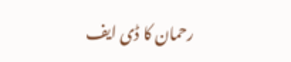رحمان کا ڈی ایف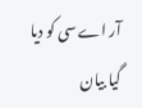آر اے سی کو دیا گیا بیان